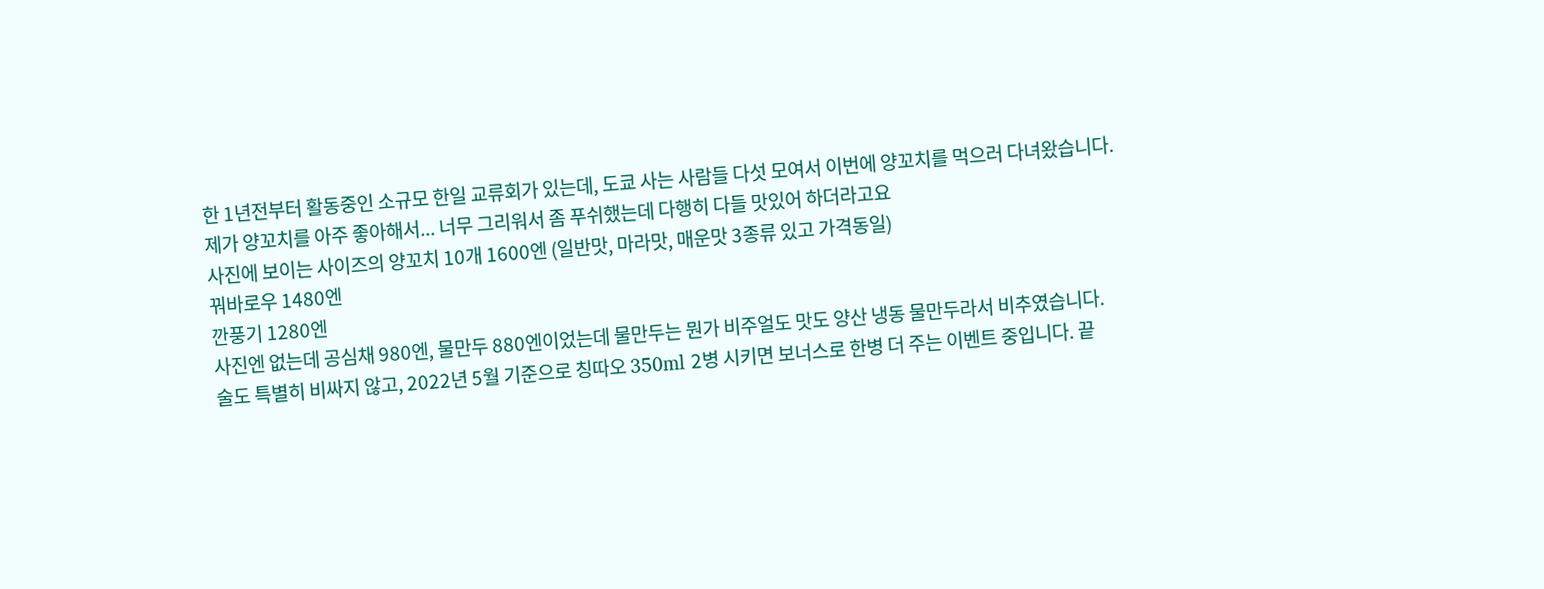한 1년전부터 활동중인 소규모 한일 교류회가 있는데, 도쿄 사는 사람들 다섯 모여서 이번에 양꼬치를 먹으러 다녀왔습니다.
제가 양꼬치를 아주 좋아해서... 너무 그리워서 좀 푸쉬했는데 다행히 다들 맛있어 하더라고요
사진에 보이는 사이즈의 양꼬치 10개 1600엔 (일반맛, 마라맛, 매운맛 3종류 있고 가격동일)
꿔바로우 1480엔
깐풍기 1280엔
사진엔 없는데 공심채 980엔, 물만두 880엔이었는데 물만두는 뭔가 비주얼도 맛도 양산 냉동 물만두라서 비추였습니다.
술도 특별히 비싸지 않고, 2022년 5월 기준으로 칭따오 350ml 2병 시키면 보너스로 한병 더 주는 이벤트 중입니다. 끝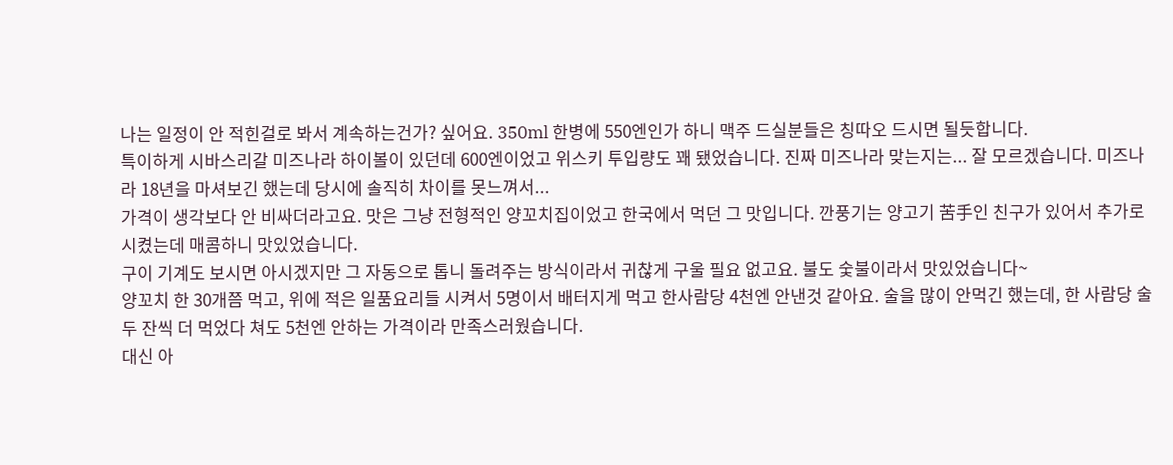나는 일정이 안 적힌걸로 봐서 계속하는건가? 싶어요. 350ml 한병에 550엔인가 하니 맥주 드실분들은 칭따오 드시면 될듯합니다.
특이하게 시바스리갈 미즈나라 하이볼이 있던데 600엔이었고 위스키 투입량도 꽤 됐었습니다. 진짜 미즈나라 맞는지는... 잘 모르겠습니다. 미즈나라 18년을 마셔보긴 했는데 당시에 솔직히 차이를 못느껴서...
가격이 생각보다 안 비싸더라고요. 맛은 그냥 전형적인 양꼬치집이었고 한국에서 먹던 그 맛입니다. 깐풍기는 양고기 苦手인 친구가 있어서 추가로 시켰는데 매콤하니 맛있었습니다.
구이 기계도 보시면 아시겠지만 그 자동으로 톱니 돌려주는 방식이라서 귀찮게 구울 필요 없고요. 불도 숯불이라서 맛있었습니다~
양꼬치 한 30개쯤 먹고, 위에 적은 일품요리들 시켜서 5명이서 배터지게 먹고 한사람당 4천엔 안낸것 같아요. 술을 많이 안먹긴 했는데, 한 사람당 술 두 잔씩 더 먹었다 쳐도 5천엔 안하는 가격이라 만족스러웠습니다.
대신 아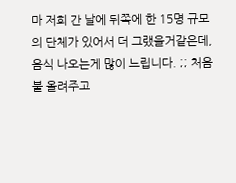마 저희 간 날에 뒤쪽에 한 15명 규모의 단체가 있어서 더 그랬을거같은데, 음식 나오는게 많이 느립니다. ;; 처음 불 올려주고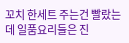꼬치 한세트 주는건 빨랐는데 일품요리들은 진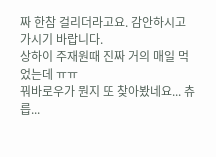짜 한참 걸리더라고요. 감안하시고 가시기 바랍니다.
상하이 주재원때 진짜 거의 매일 먹었는데 ㅠㅠ
꿔바로우가 뭔지 또 찾아봤네요... 츄릅...